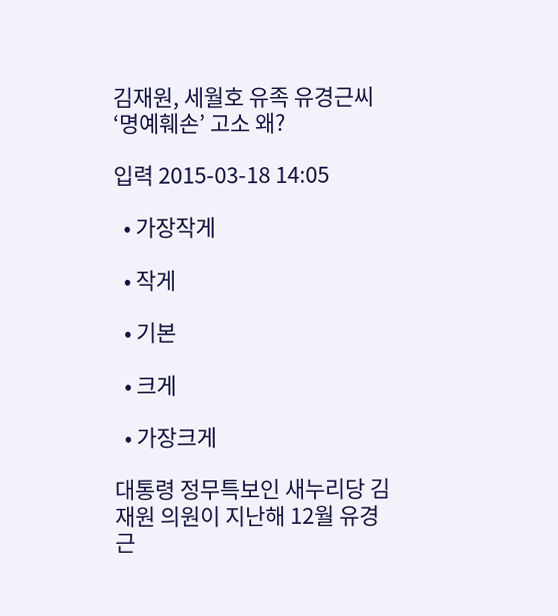김재원, 세월호 유족 유경근씨 ‘명예훼손’ 고소 왜?

입력 2015-03-18 14:05

  • 가장작게

  • 작게

  • 기본

  • 크게

  • 가장크게

대통령 정무특보인 새누리당 김재원 의원이 지난해 12월 유경근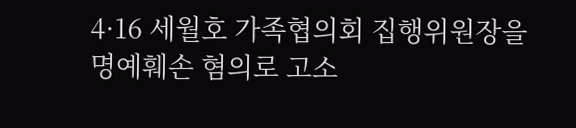4·16 세월호 가족협의회 집행위원장을 명예훼손 혐의로 고소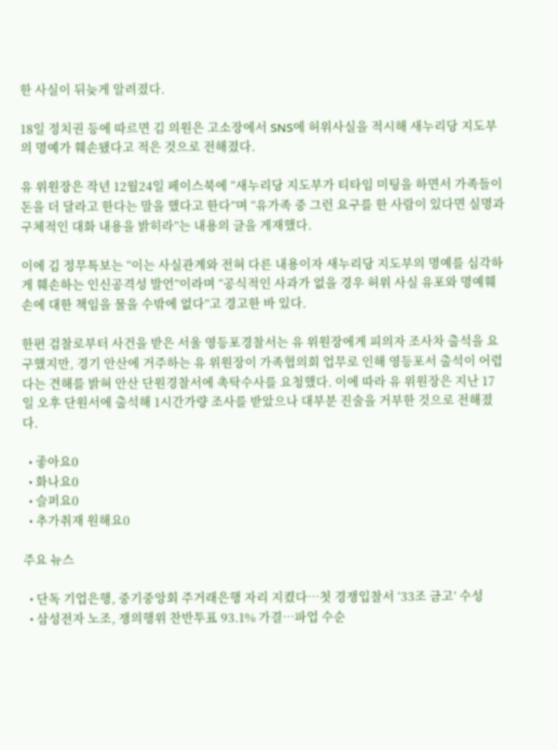한 사실이 뒤늦게 알려졌다.

18일 정치권 등에 따르면 김 의원은 고소장에서 SNS에 허위사실을 적시해 새누리당 지도부의 명예가 훼손됐다고 적은 것으로 전해졌다.

유 위원장은 작년 12월24일 페이스북에 “새누리당 지도부가 티타임 미팅을 하면서 가족들이 돈을 더 달라고 한다는 말을 했다고 한다”며 “유가족 중 그런 요구를 한 사람이 있다면 실명과 구체적인 대화 내용을 밝히라”는 내용의 글을 게재했다.

이에 김 정무특보는 “이는 사실관계와 전혀 다른 내용이자 새누리당 지도부의 명예를 심각하게 훼손하는 인신공격성 발언”이라며 “공식적인 사과가 없을 경우 허위 사실 유포와 명예훼손에 대한 책임을 물을 수밖에 없다”고 경고한 바 있다.

한편 검찰로부터 사건을 받은 서울 영등포경찰서는 유 위원장에게 피의자 조사차 출석을 요구했지만, 경기 안산에 거주하는 유 위원장이 가족협의회 업무로 인해 영등포서 출석이 어렵다는 견해를 밝혀 안산 단원경찰서에 촉탁수사를 요청했다. 이에 따라 유 위원장은 지난 17일 오후 단원서에 출석해 1시간가량 조사를 받았으나 대부분 진술을 거부한 것으로 전해졌다.

  • 좋아요0
  • 화나요0
  • 슬퍼요0
  • 추가취재 원해요0

주요 뉴스

  • 단독 기업은행, 중기중앙회 주거래은행 자리 지켰다…첫 경쟁입찰서 ‘33조 금고’ 수성
  • 삼성전자 노조, 쟁의행위 찬반투표 93.1% 가결…파업 수순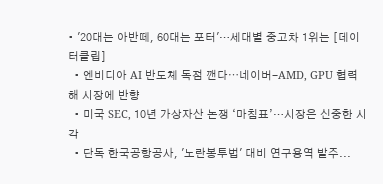• '20대는 아반떼, 60대는 포터'…세대별 중고차 1위는 [데이터클립]
  • 엔비디아 AI 반도체 독점 깬다⋯네이버-AMD, GPU 협력해 시장에 반향
  • 미국 SEC, 10년 가상자산 논쟁 ‘마침표’…시장은 신중한 시각
  • 단독 한국공항공사, '노란봉투법' 대비 연구용역 발주...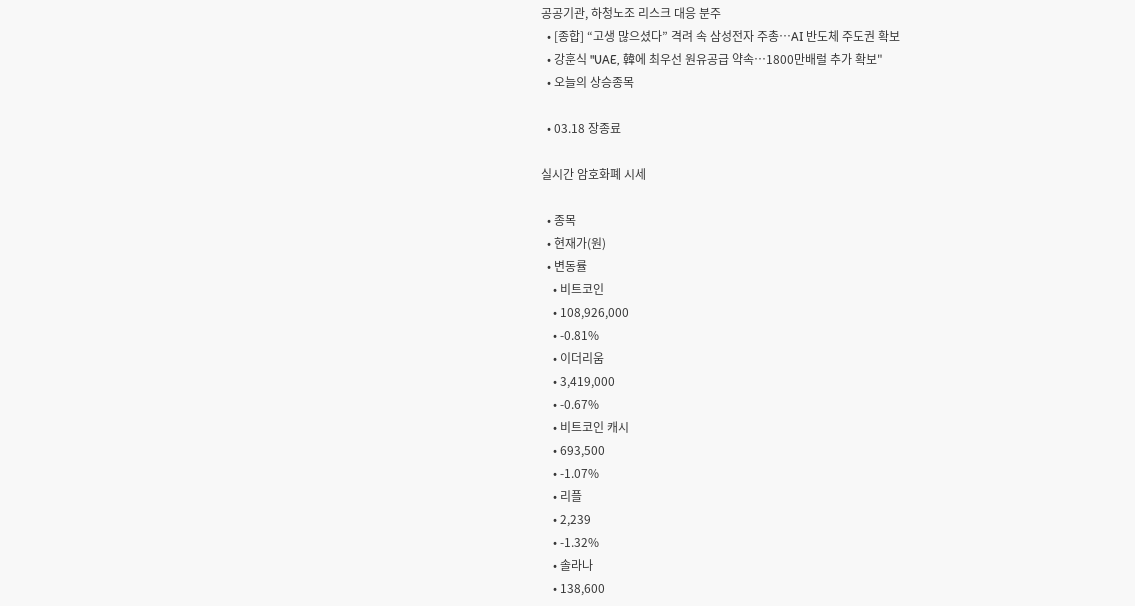공공기관, 하청노조 리스크 대응 분주
  • [종합] “고생 많으셨다” 격려 속 삼성전자 주총⋯AI 반도체 주도권 확보
  • 강훈식 "UAE, 韓에 최우선 원유공급 약속…1800만배럴 추가 확보"
  • 오늘의 상승종목

  • 03.18 장종료

실시간 암호화폐 시세

  • 종목
  • 현재가(원)
  • 변동률
    • 비트코인
    • 108,926,000
    • -0.81%
    • 이더리움
    • 3,419,000
    • -0.67%
    • 비트코인 캐시
    • 693,500
    • -1.07%
    • 리플
    • 2,239
    • -1.32%
    • 솔라나
    • 138,600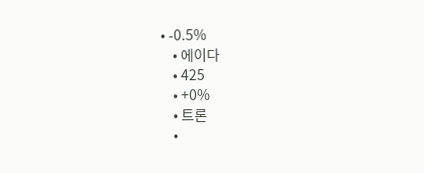• -0.5%
    • 에이다
    • 425
    • +0%
    • 트론
    •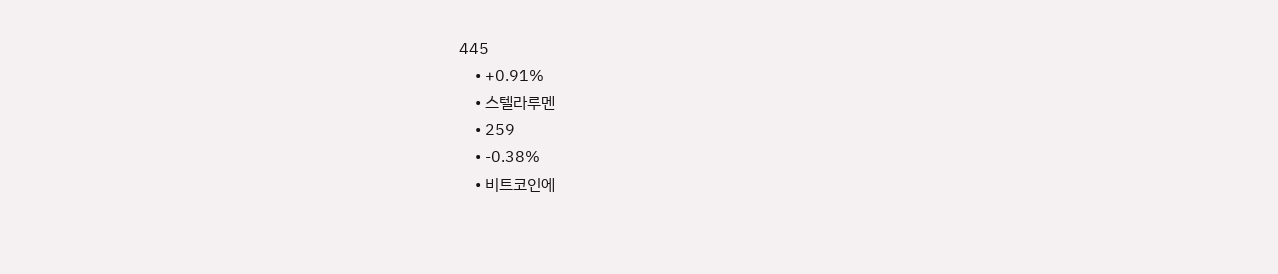445
    • +0.91%
    • 스텔라루멘
    • 259
    • -0.38%
    • 비트코인에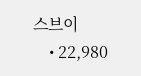스브이
    • 22,980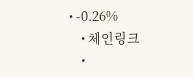• -0.26%
    • 체인링크
    •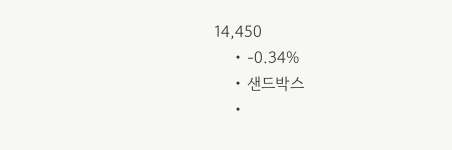14,450
    • -0.34%
    • 샌드박스
    •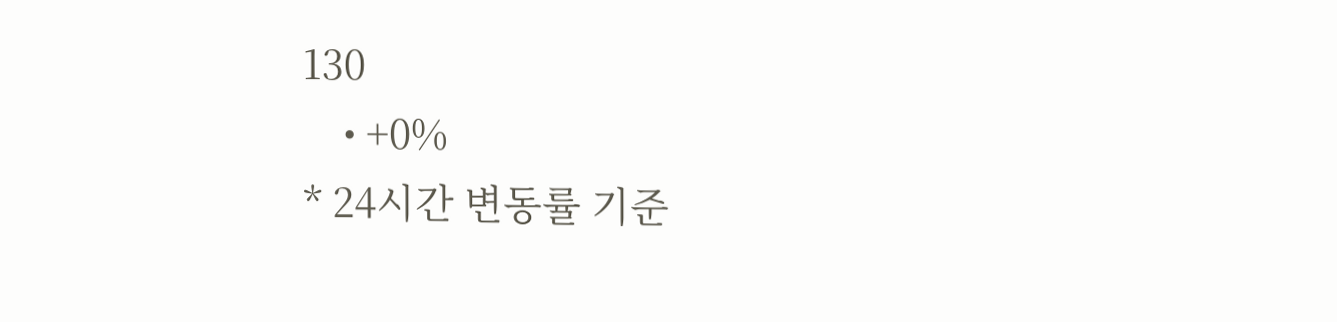130
    • +0%
* 24시간 변동률 기준